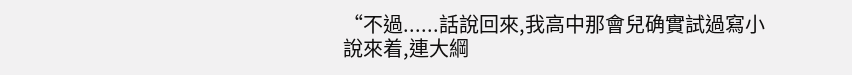“不過......話說回來,我高中那會兒确實試過寫小說來着,連大綱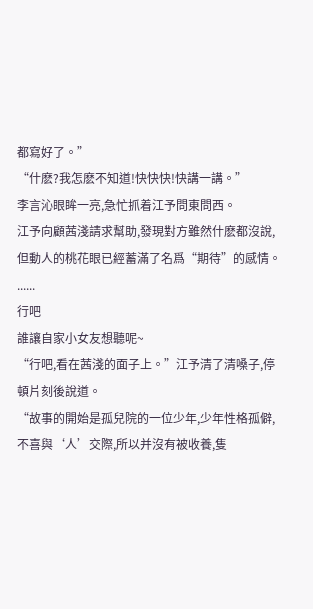都寫好了。”
“什麽?我怎麽不知道!快快快!快講一講。”
李言沁眼眸一亮,急忙抓着江予問東問西。
江予向顧茜淺請求幫助,發現對方雖然什麽都沒說,但動人的桃花眼已經蓄滿了名爲“期待”的感情。
......
行吧
誰讓自家小女友想聽呢~
“行吧,看在茜淺的面子上。”江予清了清嗓子,停頓片刻後說道。
“故事的開始是孤兒院的一位少年,少年性格孤僻,不喜與‘人’交際,所以并沒有被收養,隻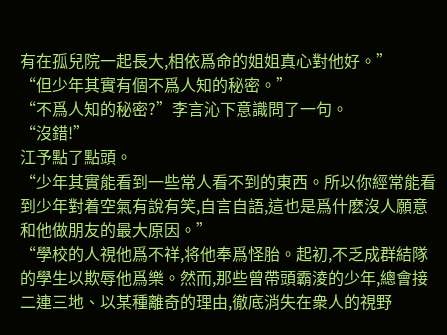有在孤兒院一起長大,相依爲命的姐姐真心對他好。”
“但少年其實有個不爲人知的秘密。”
“不爲人知的秘密?”李言沁下意識問了一句。
“沒錯!”
江予點了點頭。
“少年其實能看到一些常人看不到的東西。所以你經常能看到少年對着空氣有說有笑,自言自語,這也是爲什麽沒人願意和他做朋友的最大原因。”
“學校的人視他爲不祥,将他奉爲怪胎。起初,不乏成群結隊的學生以欺辱他爲樂。然而,那些曾帶頭霸淩的少年,總會接二連三地、以某種離奇的理由,徹底消失在衆人的視野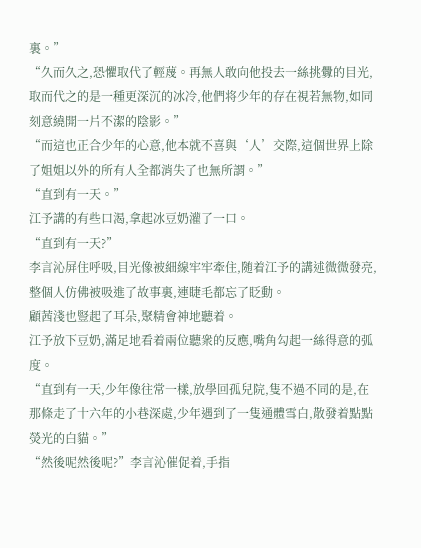裏。”
“久而久之,恐懼取代了輕蔑。再無人敢向他投去一絲挑釁的目光,取而代之的是一種更深沉的冰冷,他們将少年的存在視若無物,如同刻意繞開一片不潔的陰影。”
“而這也正合少年的心意,他本就不喜與‘人’交際,這個世界上除了姐姐以外的所有人全都消失了也無所謂。”
“直到有一天。”
江予講的有些口渴,拿起冰豆奶灌了一口。
“直到有一天?”
李言沁屏住呼吸,目光像被細線牢牢牽住,随着江予的講述微微發亮,整個人仿佛被吸進了故事裏,連睫毛都忘了眨動。
顧茜淺也豎起了耳朵,聚精會神地聽着。
江予放下豆奶,滿足地看着兩位聽衆的反應,嘴角勾起一絲得意的弧度。
“直到有一天,少年像往常一樣,放學回孤兒院,隻不過不同的是,在那條走了十六年的小巷深處,少年遇到了一隻通體雪白,散發着點點熒光的白貓。”
“然後呢然後呢?”李言沁催促着,手指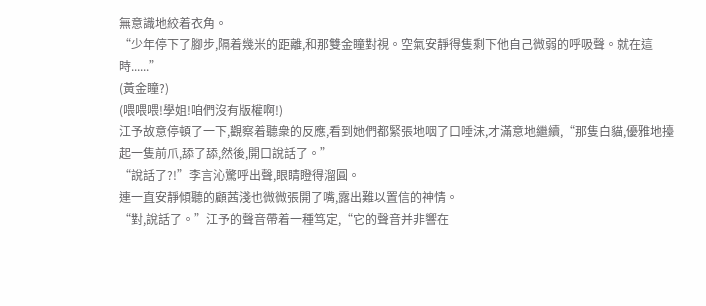無意識地絞着衣角。
“少年停下了腳步,隔着幾米的距離,和那雙金瞳對視。空氣安靜得隻剩下他自己微弱的呼吸聲。就在這時......”
(黃金瞳?)
(喂喂喂!學姐!咱們沒有版權啊!)
江予故意停頓了一下,觀察着聽衆的反應,看到她們都緊張地咽了口唾沫,才滿意地繼續,“那隻白貓,優雅地擡起一隻前爪,舔了舔,然後,開口說話了。”
“說話了?!”李言沁驚呼出聲,眼睛瞪得溜圓。
連一直安靜傾聽的顧茜淺也微微張開了嘴,露出難以置信的神情。
“對,說話了。”江予的聲音帶着一種笃定,“它的聲音并非響在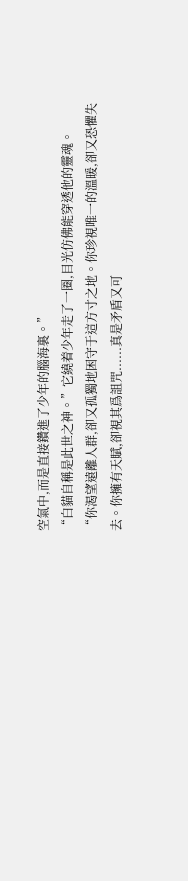空氣中,而是直接鑽進了少年的腦海裏。”
“白貓自稱是此世之神。”它繞着少年走了一圈,目光仿佛能穿透他的靈魂。
“你渴望遠離人群,卻又孤獨地困守于這方寸之地。你珍視唯一的溫暖,卻又恐懼失去。你擁有天賦,卻視其爲詛咒......真是矛盾又可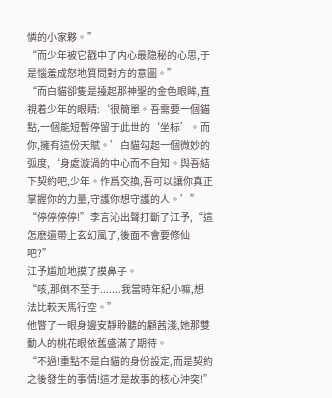憐的小家夥。”
“而少年被它戳中了内心最隐秘的心思,于是惱羞成怒地質問對方的意圖。”
“而白貓卻隻是擡起那神聖的金色眼眸,直視着少年的眼睛:‘很簡單。吾需要一個錨點,一個能短暫停留于此世的‘坐标’。而你,擁有這份天賦。’白貓勾起一個微妙的弧度,‘身處漩渦的中心而不自知。與吾結下契約吧,少年。作爲交換,吾可以讓你真正掌握你的力量,守護你想守護的人。’”
“停停停停!”李言沁出聲打斷了江予,“這怎麽還帶上玄幻風了,後面不會要修仙吧?”
江予尴尬地摸了摸鼻子。
“咳,那倒不至于.......我當時年紀小嘛,想法比較天馬行空。”
他瞥了一眼身邊安靜聆聽的顧茜淺,她那雙動人的桃花眼依舊盛滿了期待。
“不過!重點不是白貓的身份設定,而是契約之後發生的事情!這才是故事的核心沖突!”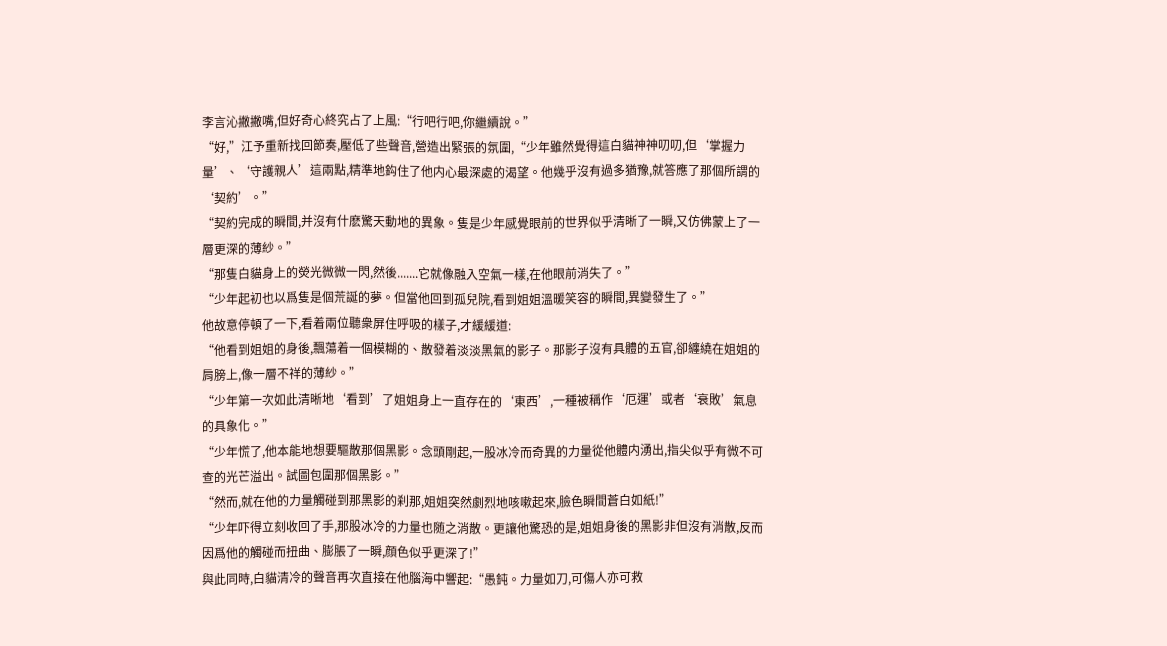李言沁撇撇嘴,但好奇心終究占了上風:“行吧行吧,你繼續說。”
“好,”江予重新找回節奏,壓低了些聲音,營造出緊張的氛圍,“少年雖然覺得這白貓神神叨叨,但‘掌握力量’、‘守護親人’這兩點,精準地鈎住了他内心最深處的渴望。他幾乎沒有過多猶豫,就答應了那個所謂的‘契約’。”
“契約完成的瞬間,并沒有什麽驚天動地的異象。隻是少年感覺眼前的世界似乎清晰了一瞬,又仿佛蒙上了一層更深的薄紗。”
“那隻白貓身上的熒光微微一閃,然後.......它就像融入空氣一樣,在他眼前消失了。”
“少年起初也以爲隻是個荒誕的夢。但當他回到孤兒院,看到姐姐溫暖笑容的瞬間,異變發生了。”
他故意停頓了一下,看着兩位聽衆屏住呼吸的樣子,才緩緩道:
“他看到姐姐的身後,飄蕩着一個模糊的、散發着淡淡黑氣的影子。那影子沒有具體的五官,卻纏繞在姐姐的肩膀上,像一層不祥的薄紗。”
“少年第一次如此清晰地‘看到’了姐姐身上一直存在的‘東西’,一種被稱作‘厄運’或者‘衰敗’氣息的具象化。”
“少年慌了,他本能地想要驅散那個黑影。念頭剛起,一股冰冷而奇異的力量從他體内湧出,指尖似乎有微不可查的光芒溢出。試圖包圍那個黑影。”
“然而,就在他的力量觸碰到那黑影的刹那,姐姐突然劇烈地咳嗽起來,臉色瞬間蒼白如紙!”
“少年吓得立刻收回了手,那股冰冷的力量也随之消散。更讓他驚恐的是,姐姐身後的黑影非但沒有消散,反而因爲他的觸碰而扭曲、膨脹了一瞬,顔色似乎更深了!”
與此同時,白貓清冷的聲音再次直接在他腦海中響起:“愚鈍。力量如刀,可傷人亦可救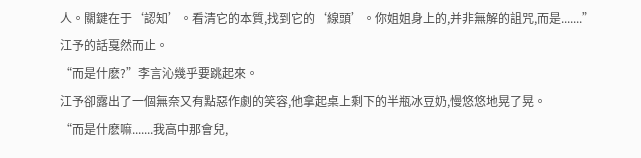人。關鍵在于‘認知’。看清它的本質,找到它的‘線頭’。你姐姐身上的,并非無解的詛咒,而是.......”
江予的話戛然而止。
“而是什麽?”李言沁幾乎要跳起來。
江予卻露出了一個無奈又有點惡作劇的笑容,他拿起桌上剩下的半瓶冰豆奶,慢悠悠地晃了晃。
“而是什麽嘛.......我高中那會兒,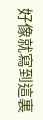好像就寫到這裏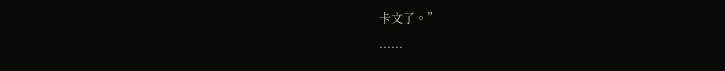卡文了。”
......